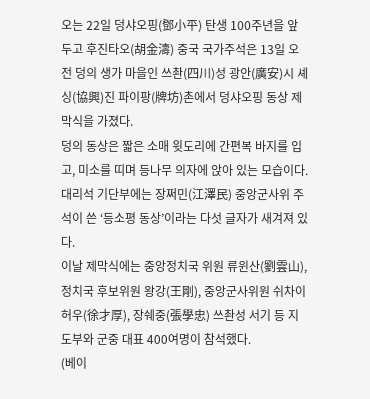오는 22일 덩샤오핑(鄧小平) 탄생 100주년을 앞두고 후진타오(胡金濤) 중국 국가주석은 13일 오전 덩의 생가 마을인 쓰촨(四川)성 광안(廣安)시 셰싱(協興)진 파이팡(牌坊)촌에서 덩샤오핑 동상 제막식을 가졌다.
덩의 동상은 짧은 소매 윗도리에 간편복 바지를 입고, 미소를 띠며 등나무 의자에 앉아 있는 모습이다. 대리석 기단부에는 장쩌민(江澤民) 중앙군사위 주석이 쓴 ‘등소평 동상’이라는 다섯 글자가 새겨져 있다.
이날 제막식에는 중앙정치국 위원 류윈산(劉雲山), 정치국 후보위원 왕강(王剛), 중앙군사위원 쉬차이허우(徐才厚), 장쉐중(張學忠) 쓰촨성 서기 등 지도부와 군중 대표 400여명이 참석했다.
(베이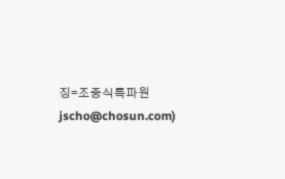징=조중식특파원 jscho@chosun.com)